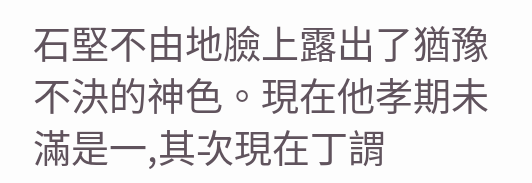石堅不由地臉上露出了猶豫不決的神色。現在他孝期未滿是一,其次現在丁謂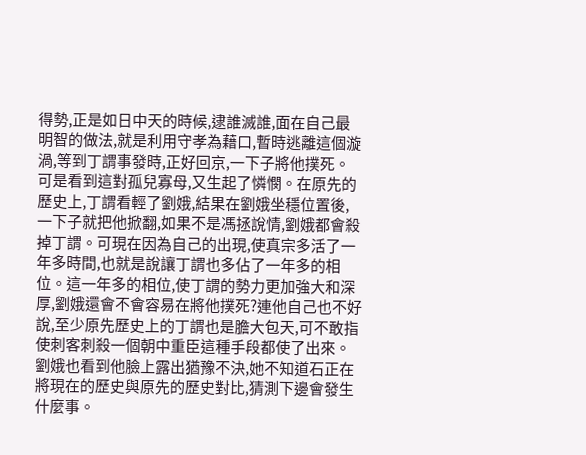得勢,正是如日中天的時候,逮誰滅誰,面在自己最明智的做法,就是利用守孝為藉口,暫時逃離這個漩渦,等到丁謂事發時,正好回京,一下子將他撲死。可是看到這對孤兒寡母,又生起了憐憫。在原先的歷史上,丁謂看輕了劉娥,結果在劉娥坐穩位置後,一下子就把他掀翻,如果不是馮拯說情,劉娥都會殺掉丁謂。可現在因為自己的出現,使真宗多活了一年多時間,也就是說讓丁謂也多佔了一年多的相位。這一年多的相位,使丁謂的勢力更加強大和深厚,劉娥還會不會容易在將他撲死?連他自己也不好說,至少原先歷史上的丁謂也是膽大包天,可不敢指使刺客刺殺一個朝中重臣這種手段都使了出來。
劉娥也看到他臉上露出猶豫不決,她不知道石正在將現在的歷史與原先的歷史對比,猜測下邊會發生什麼事。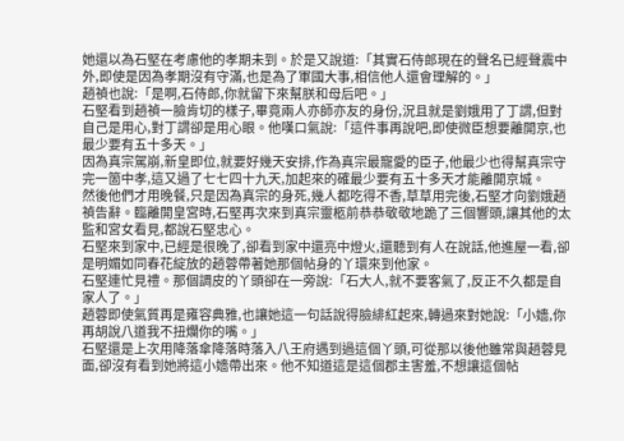她還以為石堅在考慮他的孝期未到。於是又說道:「其實石侍郎現在的聲名已經聲震中外,即使是因為孝期沒有守滿,也是為了軍國大事,相信他人還會理解的。」
趙禎也說:「是啊,石侍郎,你就留下來幫朕和母后吧。」
石堅看到趙禎一臉肯切的樣子,畢竟兩人亦師亦友的身份,況且就是劉娥用了丁謂,但對自己是用心,對丁謂卻是用心眼。他嘆口氣說:「這件事再說吧,即使微臣想要離開京,也最少要有五十多天。」
因為真宗駕崩,新皇即位,就要好幾天安排,作為真宗最寵愛的臣子,他最少也得幫真宗守完一箇中孝,這又過了七七四十九天,加起來的確最少要有五十多天才能離開京城。
然後他們才用晚餐,只是因為真宗的身死,幾人都吃得不香,草草用完後,石堅才向劉娥趙禎告辭。臨離開皇宮時,石堅再次來到真宗靈柩前恭恭敬敬地跪了三個響頭,讓其他的太監和宮女看見,都說石堅忠心。
石堅來到家中,已經是很晚了,卻看到家中還亮中燈火,還聽到有人在說話,他進屋一看,卻是明媚如同春花綻放的趙蓉帶著她那個帖身的丫環來到他家。
石堅連忙見禮。那個調皮的丫頭卻在一旁說:「石大人,就不要客氣了,反正不久都是自家人了。」
趙蓉即使氣質再是雍容典雅,也讓她這一句話說得臉緋紅起來,轉過來對她說:「小嬙,你再胡說八道我不扭爛你的嘴。」
石堅還是上次用降落傘降落時落入八王府遇到過這個丫頭,可從那以後他雖常與趙蓉見面,卻沒有看到她將這小嬙帶出來。他不知道這是這個郡主害羞,不想讓這個帖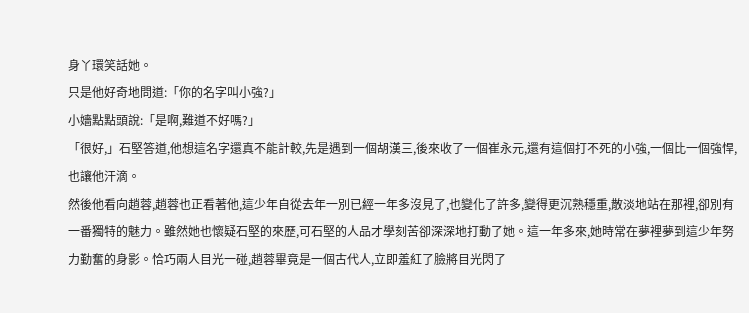身丫環笑話她。
只是他好奇地問道:「你的名字叫小強?」
小嬙點點頭說:「是啊,難道不好嗎?」
「很好,」石堅答道,他想這名字還真不能計較,先是遇到一個胡漢三,後來收了一個崔永元,還有這個打不死的小強,一個比一個強悍,也讓他汗滴。
然後他看向趙蓉,趙蓉也正看著他,這少年自從去年一別已經一年多沒見了,也變化了許多,變得更沉熟穩重,散淡地站在那裡,卻別有一番獨特的魅力。雖然她也懷疑石堅的來歷,可石堅的人品才學刻苦卻深深地打動了她。這一年多來,她時常在夢裡夢到這少年努力勤奮的身影。恰巧兩人目光一碰,趙蓉畢竟是一個古代人,立即羞紅了臉將目光閃了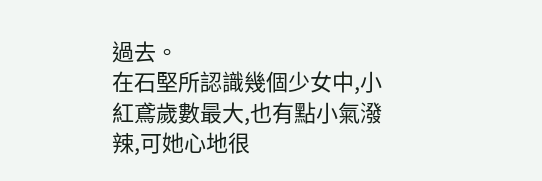過去。
在石堅所認識幾個少女中,小紅鳶歲數最大,也有點小氣潑辣,可她心地很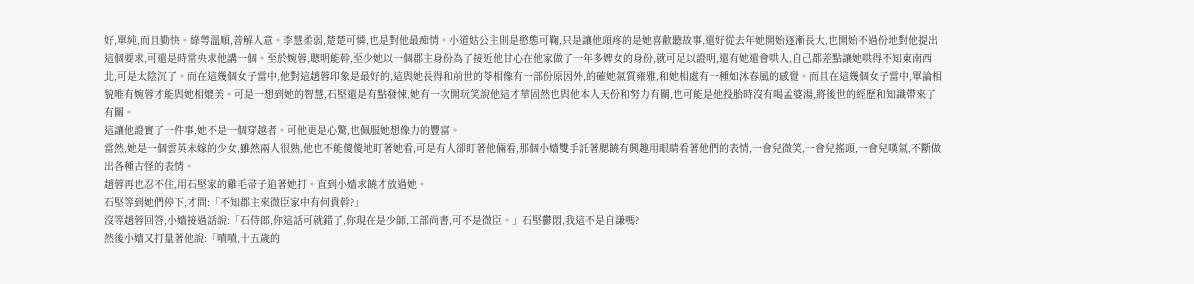好,單純,而且勤快。綠萼溫順,善解人意。李慧柔弱,楚楚可憐,也是對他最痴情。小道姑公主則是憨態可鞠,只是讓他頭疼的是她喜歡聽故事,還好從去年她開始逐漸長大,也開始不過份地對他提出這個要求,可還是時常央求他講一個。至於婉蓉,聰明能幹,至少她以一個郡主身份為了接近他甘心在他家做了一年多婢女的身份,就可足以證明,還有她還會哄人,自己都差點讓她哄得不知東南西北,可是太陰沉了。而在這幾個女子當中,他對這趙蓉印象是最好的,這與她長得和前世的苓相像有一部份原因外,的確她氣質雍雅,和她相處有一種如沐春風的感覺。而且在這幾個女子當中,單論相貌唯有婉蓉才能與她相媲美。可是一想到她的智慧,石堅還是有點發悚,她有一次開玩笑說他這才華固然也與他本人天份和努力有關,也可能是他投胎時沒有喝孟婆湯,將後世的經歷和知識帶來了有關。
這讓他證實了一件事,她不是一個穿越者。可他更是心驚,也佩服她想像力的豐富。
當然,她是一個雲英未嫁的少女,雖然兩人很熟,他也不能傻傻地盯著她看,可是有人卻盯著他倆看,那個小嬙雙手託著腮饒有興趣用眼睛看著他們的表情,一會兒微笑,一會兒搖頭,一會兒嘆氣,不斷做出各種古怪的表情。
趙蓉再也忍不住,用石堅家的雞毛帚子追著她打。直到小嬙求饒才放過她。
石堅等到她們停下,才問:「不知郡主來微臣家中有何貴幹?」
沒等趙蓉回答,小嬙接過話說:「石侍郎,你這話可就錯了,你現在是少師,工部尚書,可不是微臣。」石堅鬱悶,我這不是自謙嗎?
然後小嬙又打量著他說:「嘖嘖,十五歲的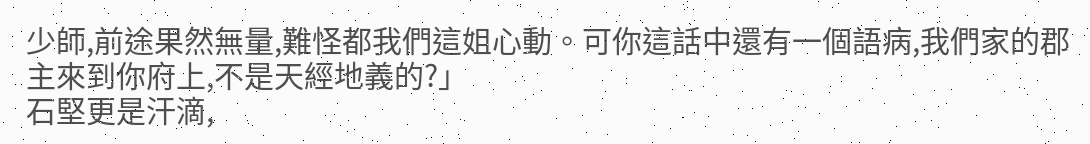少師,前途果然無量,難怪都我們這姐心動。可你這話中還有一個語病,我們家的郡主來到你府上,不是天經地義的?」
石堅更是汗滴,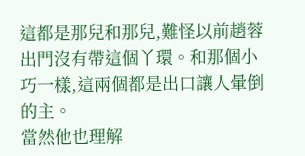這都是那兒和那兒,難怪以前趙蓉出門沒有帶這個丫環。和那個小巧一樣,這兩個都是出口讓人暈倒的主。
當然他也理解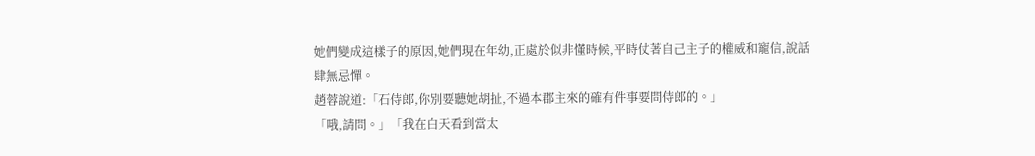她們變成這樣子的原因,她們現在年幼,正處於似非懂時候,平時仗著自己主子的權威和寵信,說話肆無忌憚。
趙蓉說道:「石侍郎,你別要聽她胡扯,不過本郡主來的確有件事要問侍郎的。」
「哦,請問。」「我在白天看到當太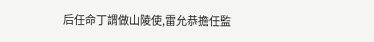后任命丁謂做山陵使,雷允恭擔任監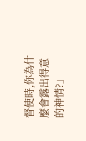督使時,你為什麼會露出得意的神情?」